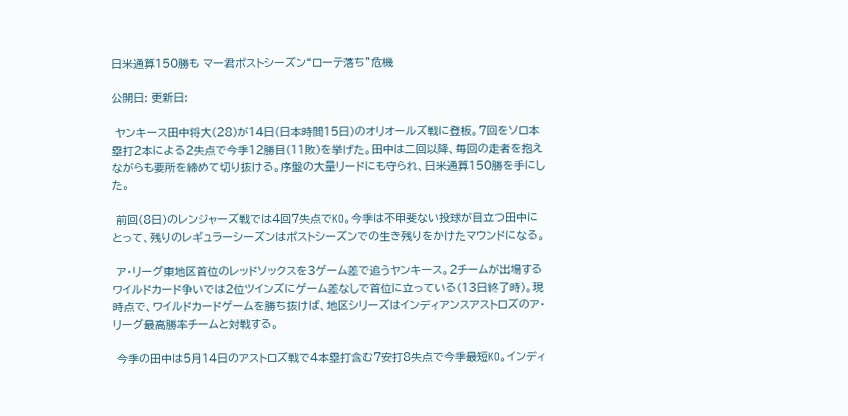日米通算150勝も マー君ポストシーズン“ローテ落ち”危機

公開日: 更新日:

 ヤンキース田中将大(28)が14日(日本時間15日)のオリオールズ戦に登板。7回をソロ本塁打2本による2失点で今季12勝目(11敗)を挙げた。田中は二回以降、毎回の走者を抱えながらも要所を締めて切り抜ける。序盤の大量リードにも守られ、日米通算150勝を手にした。

 前回(8日)のレンジャーズ戦では4回7失点でKO。今季は不甲斐ない投球が目立つ田中にとって、残りのレギュラーシーズンはポストシーズンでの生き残りをかけたマウンドになる。

 ア・リーグ東地区首位のレッドソックスを3ゲーム差で追うヤンキース。2チームが出場するワイルドカード争いでは2位ツインズにゲーム差なしで首位に立っている(13日終了時)。現時点で、ワイルドカードゲームを勝ち抜けば、地区シリーズはインディアンスアストロズのア・リーグ最高勝率チームと対戦する。

 今季の田中は5月14日のアストロズ戦で4本塁打含む7安打8失点で今季最短KO。インディ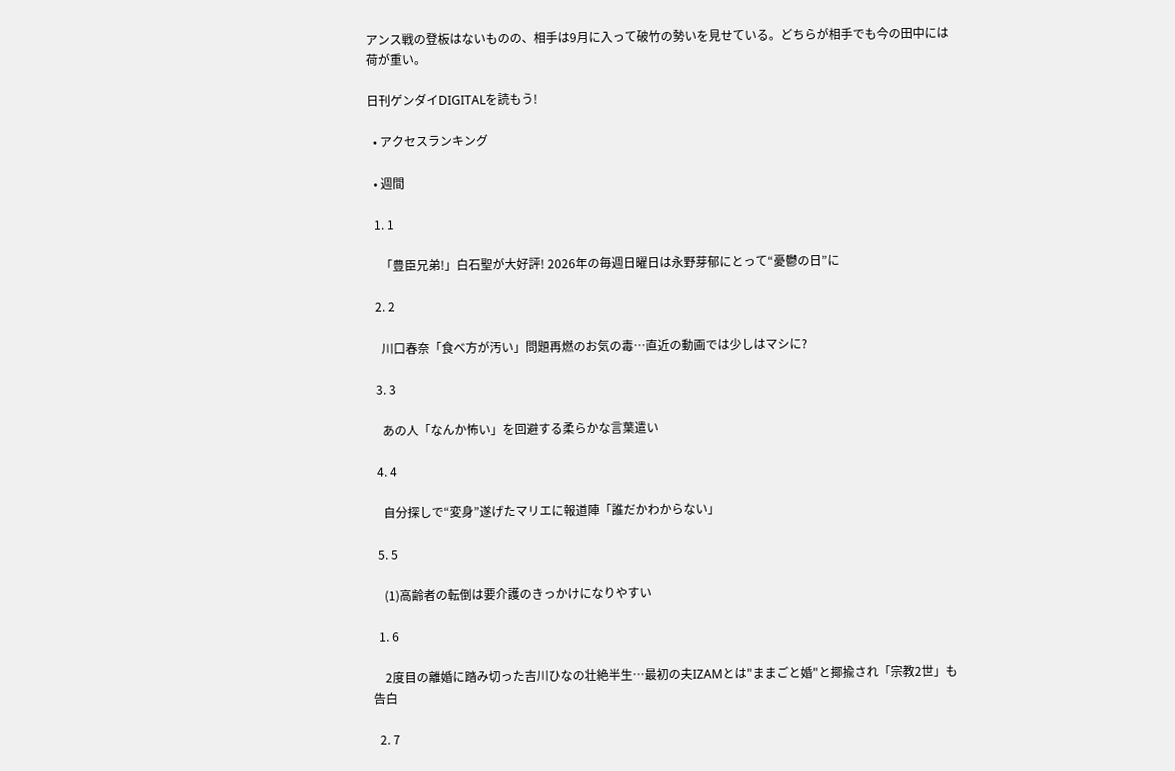アンス戦の登板はないものの、相手は9月に入って破竹の勢いを見せている。どちらが相手でも今の田中には荷が重い。

日刊ゲンダイDIGITALを読もう!

  • アクセスランキング

  • 週間

  1. 1

    「豊臣兄弟!」白石聖が大好評! 2026年の毎週日曜日は永野芽郁にとって“憂鬱の日”に

  2. 2

    川口春奈「食べ方が汚い」問題再燃のお気の毒…直近の動画では少しはマシに?

  3. 3

    あの人「なんか怖い」を回避する柔らかな言葉遣い

  4. 4

    自分探しで“変身”遂げたマリエに報道陣「誰だかわからない」

  5. 5

    (1)高齢者の転倒は要介護のきっかけになりやすい

  1. 6

    2度目の離婚に踏み切った吉川ひなの壮絶半生…最初の夫IZAMとは"ままごと婚"と揶揄され「宗教2世」も告白

  2. 7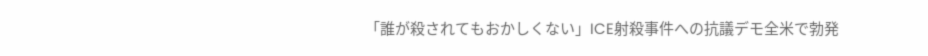「誰が殺されてもおかしくない」ICE射殺事件への抗議デモ全米で勃発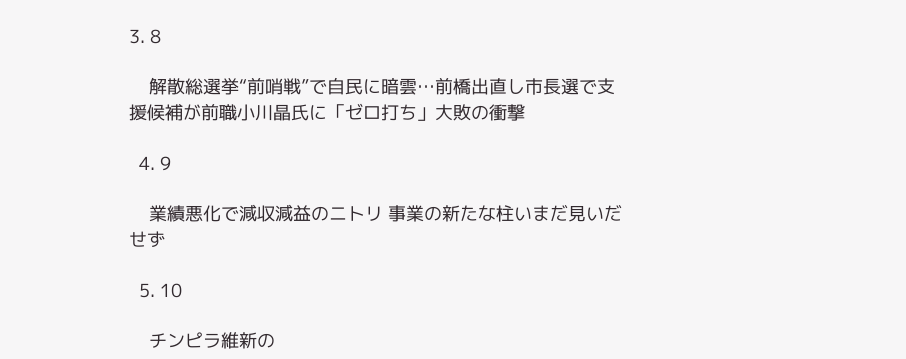3. 8

    解散総選挙“前哨戦”で自民に暗雲…前橋出直し市長選で支援候補が前職小川晶氏に「ゼロ打ち」大敗の衝撃

  4. 9

    業績悪化で減収減益のニトリ 事業の新たな柱いまだ見いだせず

  5. 10

    チンピラ維新の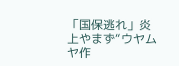「国保逃れ」炎上やまず“ウヤムヤ作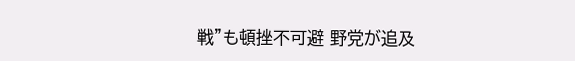戦”も頓挫不可避 野党が追及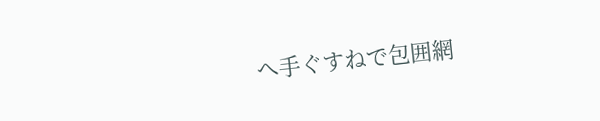へ手ぐすねで包囲網